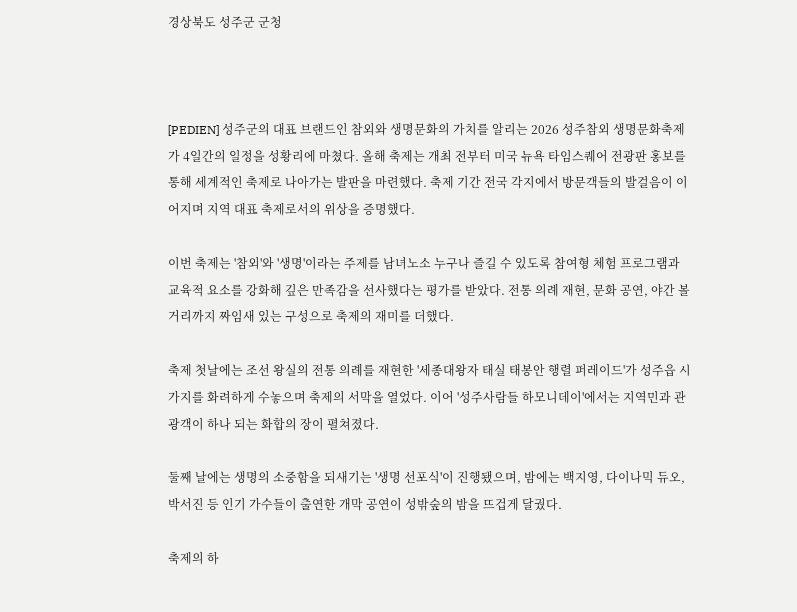경상북도 성주군 군청



[PEDIEN] 성주군의 대표 브랜드인 참외와 생명문화의 가치를 알리는 2026 성주참외 생명문화축제가 4일간의 일정을 성황리에 마쳤다. 올해 축제는 개최 전부터 미국 뉴욕 타임스퀘어 전광판 홍보를 통해 세계적인 축제로 나아가는 발판을 마련했다. 축제 기간 전국 각지에서 방문객들의 발걸음이 이어지며 지역 대표 축제로서의 위상을 증명했다.

이번 축제는 '참외'와 '생명'이라는 주제를 남녀노소 누구나 즐길 수 있도록 참여형 체험 프로그램과 교육적 요소를 강화해 깊은 만족감을 선사했다는 평가를 받았다. 전통 의례 재현, 문화 공연, 야간 볼거리까지 짜임새 있는 구성으로 축제의 재미를 더했다.

축제 첫날에는 조선 왕실의 전통 의례를 재현한 '세종대왕자 태실 태봉안 행렬 퍼레이드'가 성주읍 시가지를 화려하게 수놓으며 축제의 서막을 열었다. 이어 '성주사람들 하모니데이'에서는 지역민과 관광객이 하나 되는 화합의 장이 펼쳐졌다.

둘째 날에는 생명의 소중함을 되새기는 '생명 선포식'이 진행됐으며, 밤에는 백지영, 다이나믹 듀오, 박서진 등 인기 가수들이 출연한 개막 공연이 성밖숲의 밤을 뜨겁게 달궜다.

축제의 하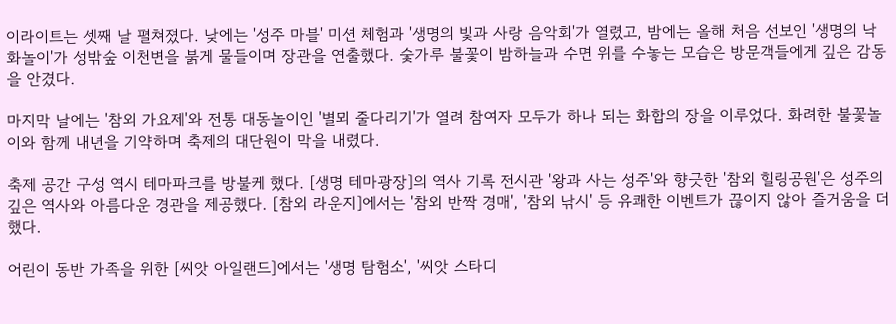이라이트는 셋째 날 펼쳐졌다. 낮에는 '성주 마블' 미션 체험과 '생명의 빛과 사랑 음악회'가 열렸고, 밤에는 올해 처음 선보인 '생명의 낙화놀이'가 성밖숲 이천변을 붉게 물들이며 장관을 연출했다. 숯가루 불꽃이 밤하늘과 수면 위를 수놓는 모습은 방문객들에게 깊은 감동을 안겼다.

마지막 날에는 '참외 가요제'와 전통 대동놀이인 '별뫼 줄다리기'가 열려 참여자 모두가 하나 되는 화합의 장을 이루었다. 화려한 불꽃놀이와 함께 내년을 기약하며 축제의 대단원이 막을 내렸다.

축제 공간 구성 역시 테마파크를 방불케 했다. [생명 테마광장]의 역사 기록 전시관 '왕과 사는 성주'와 향긋한 '참외 힐링공원'은 성주의 깊은 역사와 아름다운 경관을 제공했다. [참외 라운지]에서는 '참외 반짝 경매', '참외 낚시' 등 유쾌한 이벤트가 끊이지 않아 즐거움을 더했다.

어린이 동반 가족을 위한 [씨앗 아일랜드]에서는 '생명 탐험소', '씨앗 스타디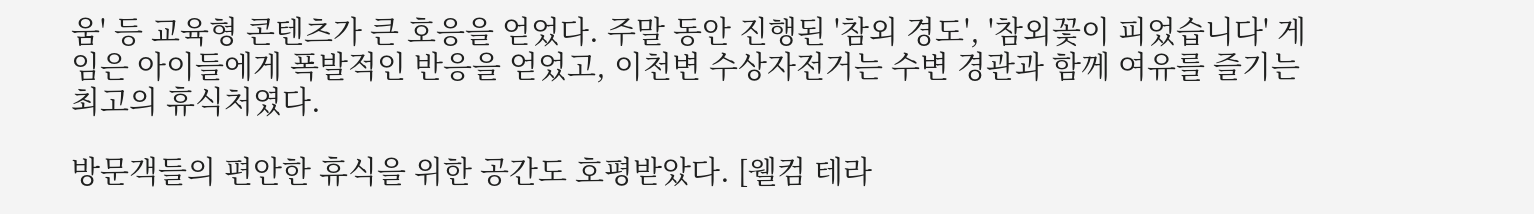움' 등 교육형 콘텐츠가 큰 호응을 얻었다. 주말 동안 진행된 '참외 경도', '참외꽃이 피었습니다' 게임은 아이들에게 폭발적인 반응을 얻었고, 이천변 수상자전거는 수변 경관과 함께 여유를 즐기는 최고의 휴식처였다.

방문객들의 편안한 휴식을 위한 공간도 호평받았다. [웰컴 테라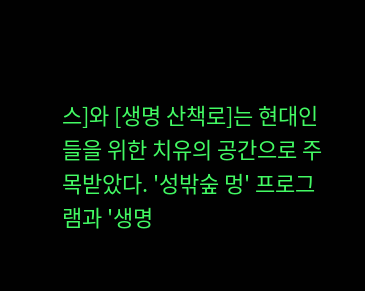스]와 [생명 산책로]는 현대인들을 위한 치유의 공간으로 주목받았다. '성밖숲 멍' 프로그램과 '생명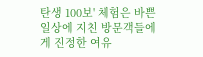탄생 100보' 체험은 바쁜 일상에 지친 방문객들에게 진정한 여유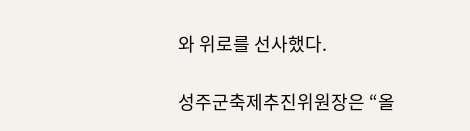와 위로를 선사했다.

성주군축제추진위원장은 “올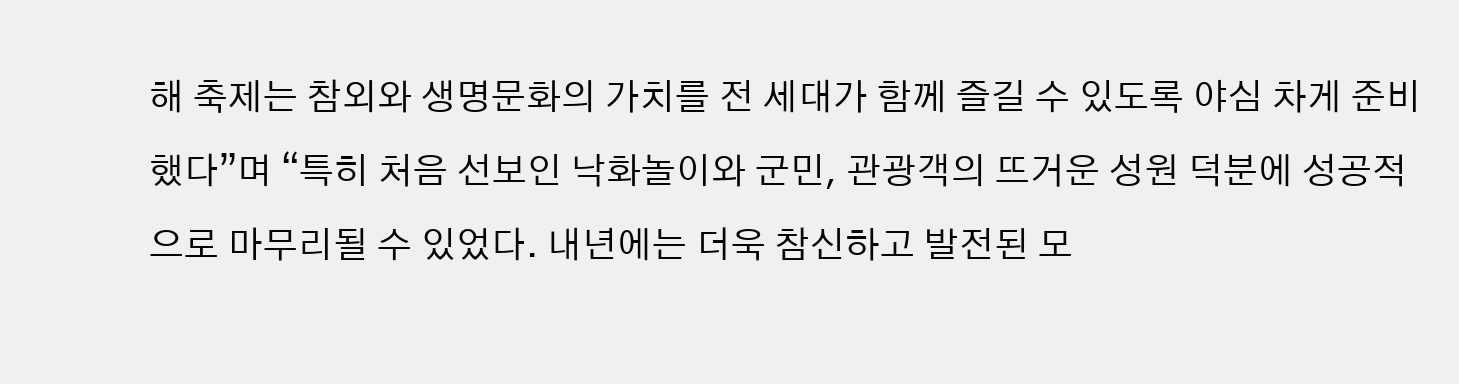해 축제는 참외와 생명문화의 가치를 전 세대가 함께 즐길 수 있도록 야심 차게 준비했다”며 “특히 처음 선보인 낙화놀이와 군민, 관광객의 뜨거운 성원 덕분에 성공적으로 마무리될 수 있었다. 내년에는 더욱 참신하고 발전된 모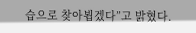습으로 찾아뵙겠다”고 밝혔다.